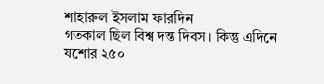শাহারুল ইসলাম ফারদিন
গতকাল ছিল বিশ্ব দন্ত দিবস। কিন্তু এদিনে যশোর ২৫০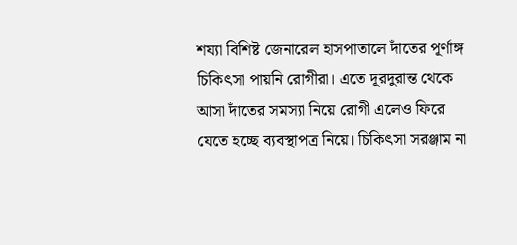শয্যা বিশিষ্ট জেনারেল হাসপাতালে দাঁতের পূর্ণাঙ্গ চিকিৎসা পায়নি রোগীরা। এতে দূরদুরান্ত থেকে আসা দাঁতের সমস্যা নিয়ে রোগী এলেও ফিরে যেতে হচ্ছে ব্যবস্থাপত্র নিয়ে। চিকিৎসা সরঞ্জাম না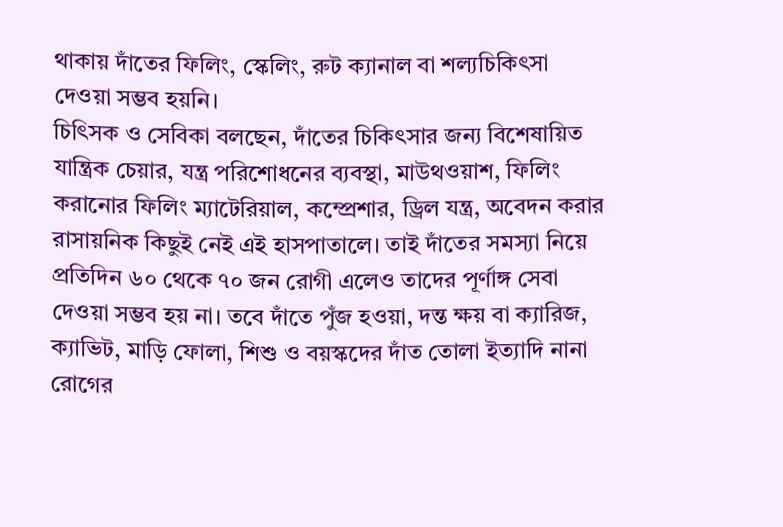থাকায় দাঁতের ফিলিং, স্কেলিং, রুট ক্যানাল বা শল্যচিকিৎসা দেওয়া সম্ভব হয়নি।
চিৎিসক ও সেবিকা বলছেন, দাঁতের চিকিৎসার জন্য বিশেষায়িত যান্ত্রিক চেয়ার, যন্ত্র পরিশোধনের ব্যবস্থা, মাউথওয়াশ, ফিলিং করানোর ফিলিং ম্যাটেরিয়াল, কম্প্রেশার, ড্রিল যন্ত্র, অবেদন করার রাসায়নিক কিছুই নেই এই হাসপাতালে। তাই দাঁতের সমস্যা নিয়ে প্রতিদিন ৬০ থেকে ৭০ জন রোগী এলেও তাদের পূর্ণাঙ্গ সেবা দেওয়া সম্ভব হয় না। তবে দাঁতে পুঁজ হওয়া, দন্ত ক্ষয় বা ক্যারিজ, ক্যাভিট, মাড়ি ফোলা, শিশু ও বয়স্কদের দাঁত তোলা ইত্যাদি নানা রোগের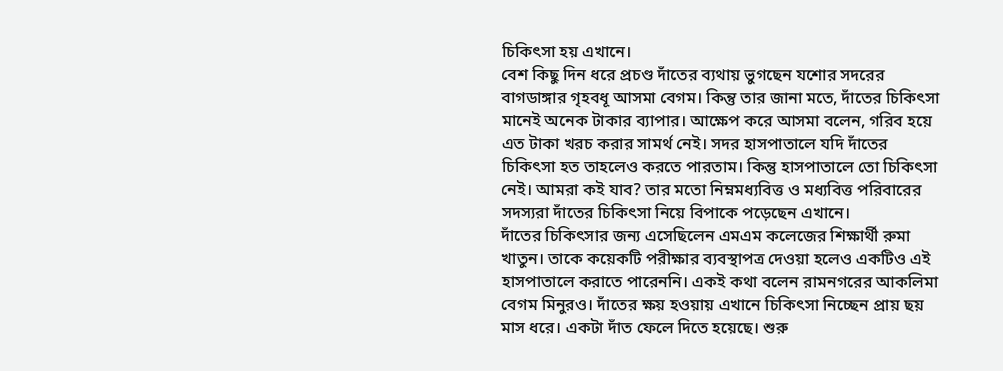চিকিৎসা হয় এখানে।
বেশ কিছু দিন ধরে প্রচণ্ড দাঁতের ব্যথায় ভুগছেন যশোর সদরের বাগডাঙ্গার গৃহবধূ আসমা বেগম। কিন্তু তার জানা মতে, দাঁতের চিকিৎসা মানেই অনেক টাকার ব্যাপার। আক্ষেপ করে আসমা বলেন, গরিব হয়ে এত টাকা খরচ করার সামর্থ নেই। সদর হাসপাতালে যদি দাঁতের চিকিৎসা হত তাহলেও করতে পারতাম। কিন্তু হাসপাতালে তো চিকিৎসা নেই। আমরা কই যাব? তার মতো নিম্নমধ্যবিত্ত ও মধ্যবিত্ত পরিবারের সদস্যরা দাঁতের চিকিৎসা নিয়ে বিপাকে পড়েছেন এখানে।
দাঁতের চিকিৎসার জন্য এসেছিলেন এমএম কলেজের শিক্ষার্থী রুমা খাতুন। তাকে কয়েকটি পরীক্ষার ব্যবস্থাপত্র দেওয়া হলেও একটিও এই হাসপাতালে করাতে পারেননি। একই কথা বলেন রামনগরের আকলিমা বেগম মিনুরও। দাঁতের ক্ষয় হওয়ায় এখানে চিকিৎসা নিচ্ছেন প্রায় ছয় মাস ধরে। একটা দাঁত ফেলে দিতে হয়েছে। শুরু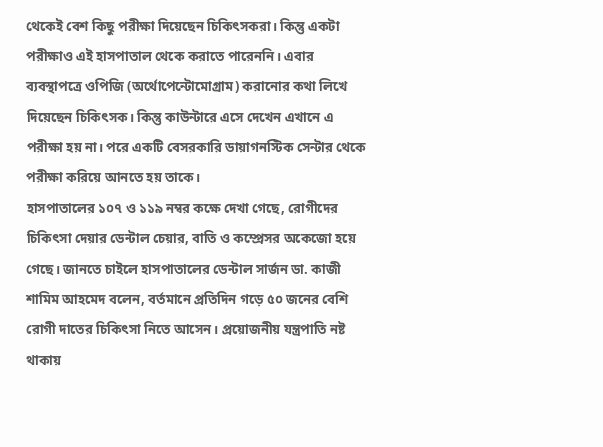থেকেই বেশ কিছু পরীক্ষা দিয়েছেন চিকিৎসকরা। কিন্তু একটা পরীক্ষাও এই হাসপাতাল থেকে করাতে পারেননি। এবার ব্যবস্থাপত্রে ওপিজি (অর্থোপেন্টোমোগ্রাম) করানোর কথা লিখে দিয়েছেন চিকিৎসক। কিন্তু কাউন্টারে এসে দেখেন এখানে এ পরীক্ষা হয় না। পরে একটি বেসরকারি ডায়াগনস্টিক সেন্টার থেকে পরীক্ষা করিয়ে আনতে হয় তাকে।
হাসপাতালের ১০৭ ও ১১৯ নম্বর কক্ষে দেখা গেছে, রোগীদের চিকিৎসা দেয়ার ডেন্টাল চেয়ার, বাতি ও কম্প্রেসর অকেজো হয়ে গেছে। জানতে চাইলে হাসপাতালের ডেন্টাল সার্জন ডা. কাজী শামিম আহমেদ বলেন, বর্তমানে প্রতিদিন গড়ে ৫০ জনের বেশি রোগী দাতের চিকিৎসা নিতে আসেন। প্রয়োজনীয় যন্ত্রপাতি নষ্ট থাকায়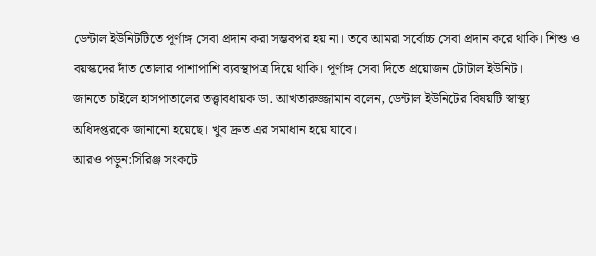ডেন্টাল ইউনিটটিতে পূর্ণাঙ্গ সেবা প্রদান করা সম্ভবপর হয় না। তবে আমরা সর্বোচ্চ সেবা প্রদান করে থাকি। শিশু ও বয়স্কদের দাঁত তোলার পাশাপাশি ব্যবস্থাপত্র দিয়ে থাকি। পূর্ণাঙ্গ সেবা দিতে প্রয়োজন টোটাল ইউনিট।
জানতে চাইলে হাসপাতালের তত্ত্বাবধায়ক ডা. আখতারুজ্জামান বলেন, ডেন্টাল ইউনিটের বিষয়টি স্বাস্থ্য অধিদপ্তরকে জানানো হয়েছে। খুব দ্রুত এর সমাধান হয়ে যাবে।
আরও পড়ুন:সিরিঞ্জ সংকটে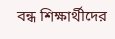বন্ধ শিক্ষার্থীদের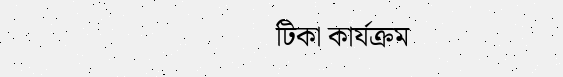টিকা কার্যক্রম